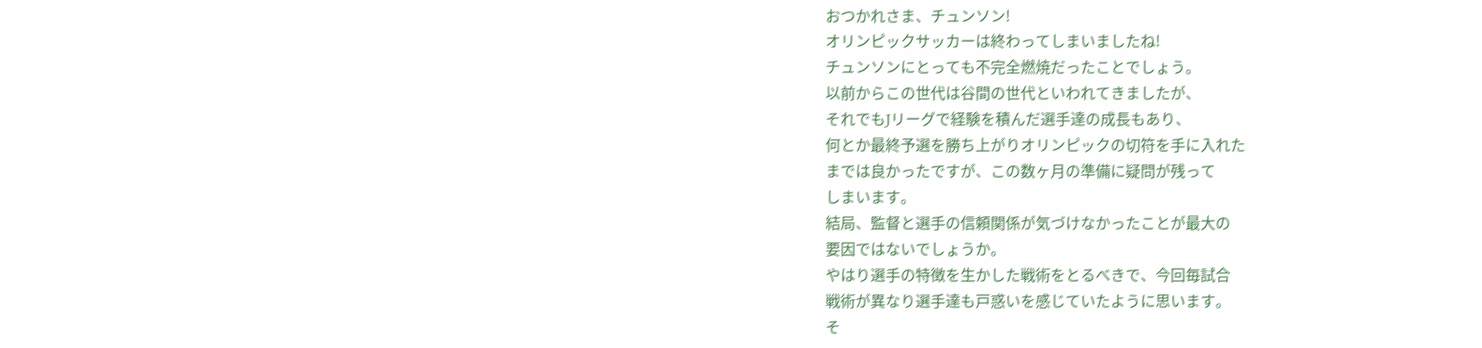おつかれさま、チュンソン!
オリンピックサッカーは終わってしまいましたね!
チュンソンにとっても不完全燃焼だったことでしょう。
以前からこの世代は谷間の世代といわれてきましたが、
それでもJリーグで経験を積んだ選手達の成長もあり、
何とか最終予選を勝ち上がりオリンピックの切符を手に入れた
までは良かったですが、この数ヶ月の準備に疑問が残って
しまいます。
結局、監督と選手の信頼関係が気づけなかったことが最大の
要因ではないでしょうか。
やはり選手の特徴を生かした戦術をとるべきで、今回毎試合
戦術が異なり選手達も戸惑いを感じていたように思います。
そ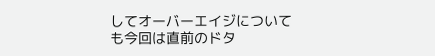してオーバーエイジについても今回は直前のドタ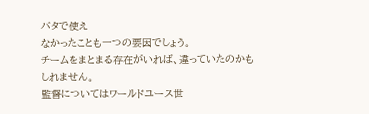バタで使え
なかったことも一つの要因でしょう。
チームをまとまる存在がいれば、違っていたのかもしれません。
監督についてはワールドユース世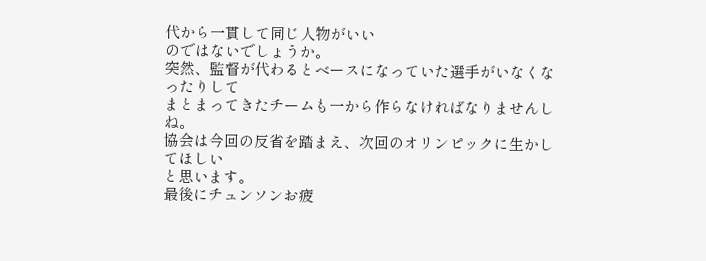代から一貫して同じ人物がいい
のではないでしょうか。
突然、監督が代わるとベースになっていた選手がいなくなったりして
まとまってきたチームも一から作らなければなりませんしね。
協会は今回の反省を踏まえ、次回のオリンピックに生かしてほしい
と思います。
最後にチュンソンお疲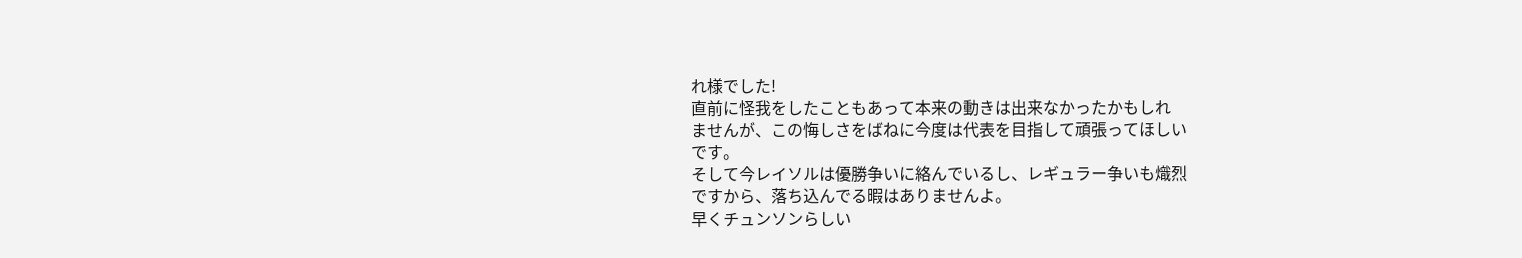れ様でした!
直前に怪我をしたこともあって本来の動きは出来なかったかもしれ
ませんが、この悔しさをばねに今度は代表を目指して頑張ってほしい
です。
そして今レイソルは優勝争いに絡んでいるし、レギュラー争いも熾烈
ですから、落ち込んでる暇はありませんよ。
早くチュンソンらしい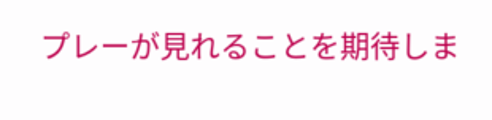プレーが見れることを期待しま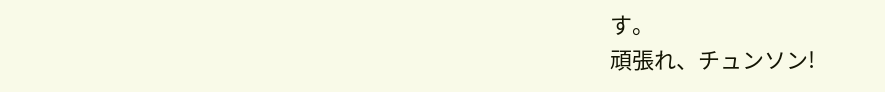す。
頑張れ、チュンソン!